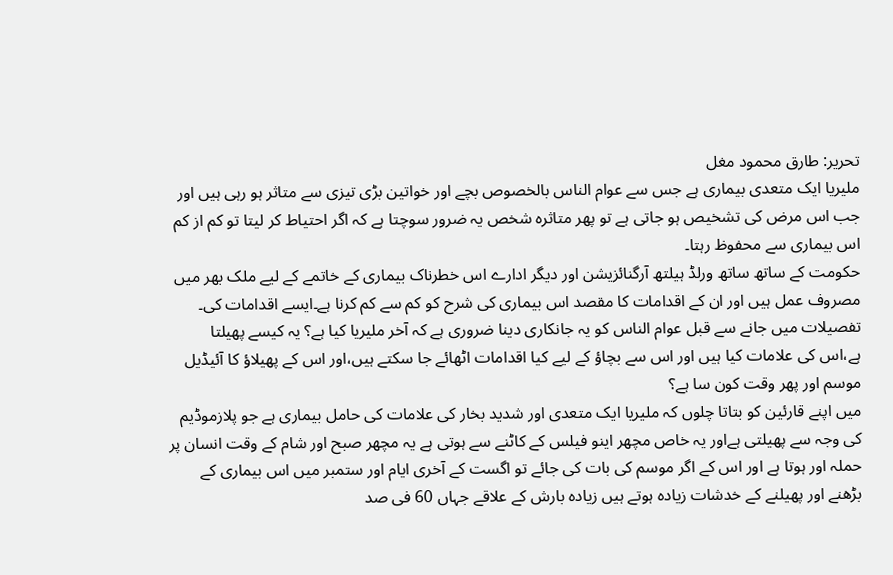تحریر: طارق محمود مغل
ملیریا ایک متعدی بیماری ہے جس سے عوام الناس بالخصوص بچے اور خواتین بڑی تیزی سے متاثر ہو رہی ہیں اور جب اس مرض کی تشخیص ہو جاتی ہے تو پھر متاثرہ شخص یہ ضرور سوچتا ہے کہ اگر احتیاط کر لیتا تو کم از کم اس بیماری سے محفوظ رہتا۔
حکومت کے ساتھ ساتھ ورلڈ ہیلتھ آرگنائزیشن اور دیگر ادارے اس خطرناک بیماری کے خاتمے کے لیے ملک بھر میں مصروف عمل ہیں اور ان کے اقدامات کا مقصد اس بیماری کی شرح کو کم سے کم کرنا ہے۔ایسے اقدامات کی۔
تفصیلات میں جانے سے قبل عوام الناس کو یہ جانکاری دینا ضروری ہے کہ آخر ملیریا کیا ہے؟ یہ کیسے پھیلتا ہے،اس کی علامات کیا ہیں اور اس سے بچاؤ کے لیے کیا اقدامات اٹھائے جا سکتے ہیں،اور اس کے پھیلاؤ کا آئیڈیل موسم اور پھر وقت کون سا ہے؟
میں اپنے قارئین کو بتاتا چلوں کہ ملیریا ایک متعدی اور شدید بخار کی علامات کی حامل بیماری ہے جو پلازموڈیم کی وجہ سے پھیلتی ہےاور یہ خاص مچھر اینو فیلس کے کاٹنے سے ہوتی ہے یہ مچھر صبح اور شام کے وقت انسان پر حملہ اور ہوتا ہے اور اس کے اگر موسم کی بات کی جائے تو اگست کے آخری ایام اور ستمبر میں اس بیماری کے بڑھنے اور پھیلنے کے خدشات زیادہ ہوتے ہیں زیادہ بارش کے علاقے جہاں 60 فی صد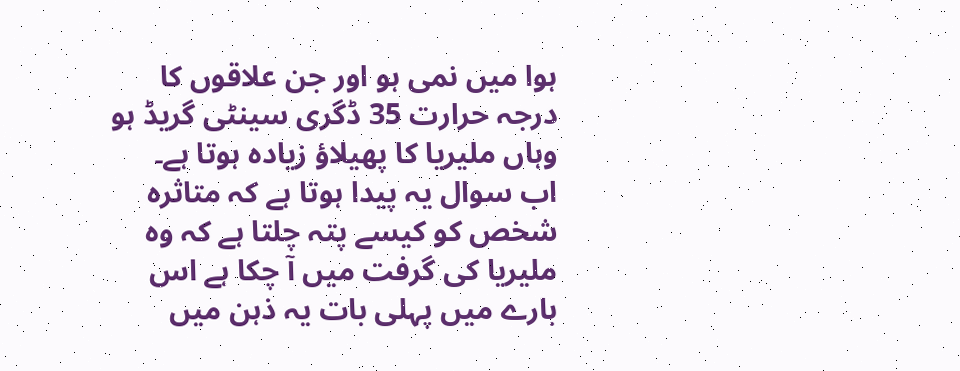ہوا میں نمی ہو اور جن علاقوں کا درجہ حرارت 35 ڈگری سینٹی گریڈ ہو وہاں ملیریا کا پھیلاؤ زیادہ ہوتا ہے۔
اب سوال یہ پیدا ہوتا ہے کہ متاثرہ شخص کو کیسے پتہ چلتا ہے کہ وہ ملیریا کی گرفت میں آ چکا ہے اس بارے میں پہلی بات یہ ذہن میں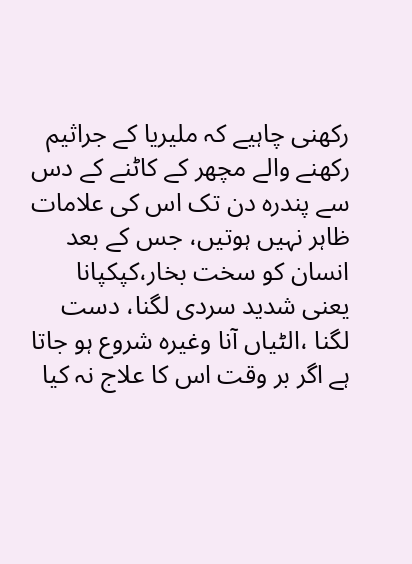رکھنی چاہیے کہ ملیریا کے جراثیم رکھنے والے مچھر کے کاٹنے کے دس سے پندرہ دن تک اس کی علامات ظاہر نہیں ہوتیں، جس کے بعد انسان کو سخت بخار،کپکپانا یعنی شدید سردی لگنا، دست لگنا ،الٹیاں آنا وغیرہ شروع ہو جاتا ہے اگر بر وقت اس کا علاج نہ کیا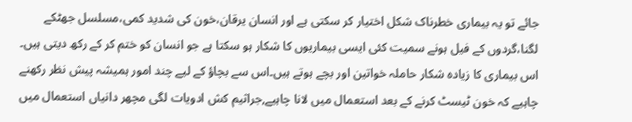جائے تو یہ بیماری خطرناک شکل اختیار کر سکتی ہے اور انسان یرقان،خون کی شدید کمی،مسلسل جھٹکے لگنا،گردوں کے فیل ہونے سمیت کئی ایسی بیماریوں کا شکار ہو سکتا ہے جو انسان کو ختم کر کے رکھ دیتی ہیں۔
اس بیماری کا زیادہ شکار حاملہ خواتین اور بچے ہوتے ہیں۔اس سے بچاؤ کے لیے چند امور ہمیشہ پیش نظر رکھنے چاہیے کہ خون ٹیسٹ کرنے کے بعد استعمال میں لانا چاہیے,جراثیم کش ادویات لگی مچھر دانیاں استعمال میں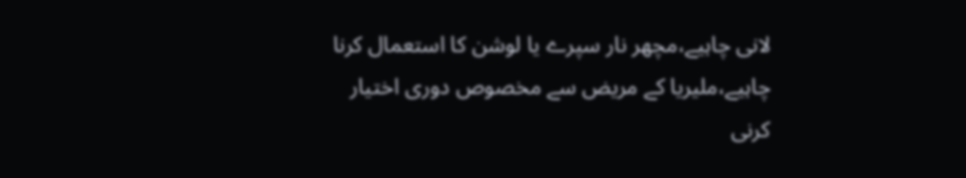لانی چاہیے،مچھر نار سپرے یا لوشن کا استعمال کرنا چاہیے،ملیریا کے مریض سے مخصوص دوری اختیار کرنی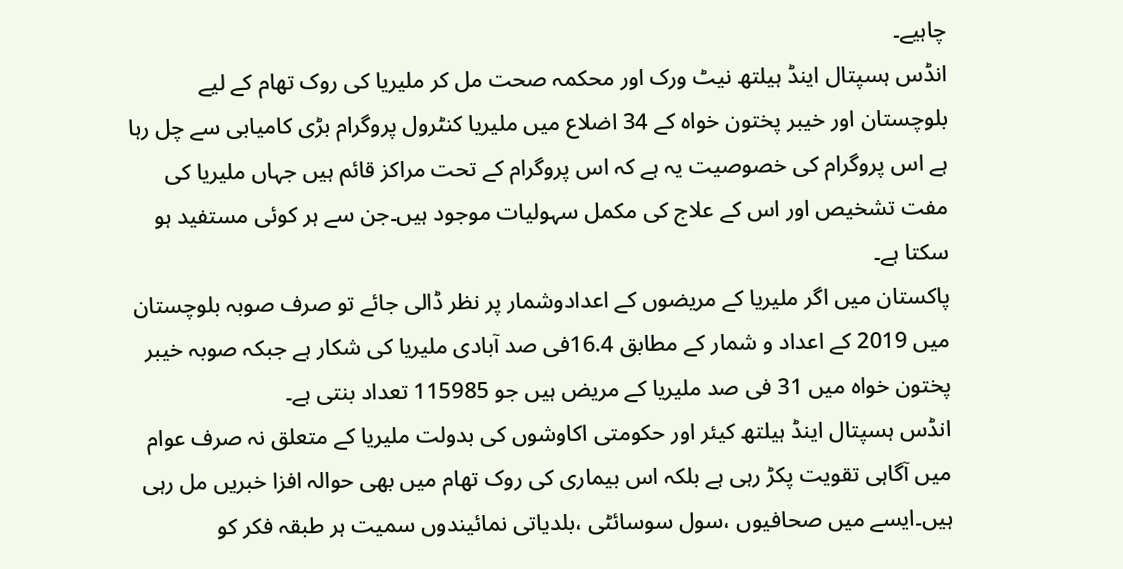چاہیے۔
انڈس ہسپتال اینڈ ہیلتھ نیٹ ورک اور محکمہ صحت مل کر ملیریا کی روک تھام کے لیے بلوچستان اور خیبر پختون خواہ کے 34 اضلاع میں ملیریا کنٹرول پروگرام بڑی کامیابی سے چل رہا ہے اس پروگرام کی خصوصیت یہ ہے کہ اس پروگرام کے تحت مراکز قائم ہیں جہاں ملیریا کی مفت تشخیص اور اس کے علاج کی مکمل سہولیات موجود ہیں۔جن سے ہر کوئی مستفید ہو سکتا ہے۔
پاکستان میں اگر ملیریا کے مریضوں کے اعدادوشمار پر نظر ڈالی جائے تو صرف صوبہ بلوچستان میں 2019 کے اعداد و شمار کے مطابق 16.4فی صد آبادی ملیریا کی شکار ہے جبکہ صوبہ خیبر پختون خواہ میں 31 فی صد ملیریا کے مریض ہیں جو 115985 تعداد بنتی ہے۔
انڈس ہسپتال اینڈ ہیلتھ کیئر اور حکومتی اکاوشوں کی بدولت ملیریا کے متعلق نہ صرف عوام میں آگاہی تقویت پکڑ رہی ہے بلکہ اس بیماری کی روک تھام میں بھی حوالہ افزا خبریں مل رہی ہیں۔ایسے میں صحافیوں ،سول سوسائٹی ،بلدیاتی نمائیندوں سمیت ہر طبقہ فکر کو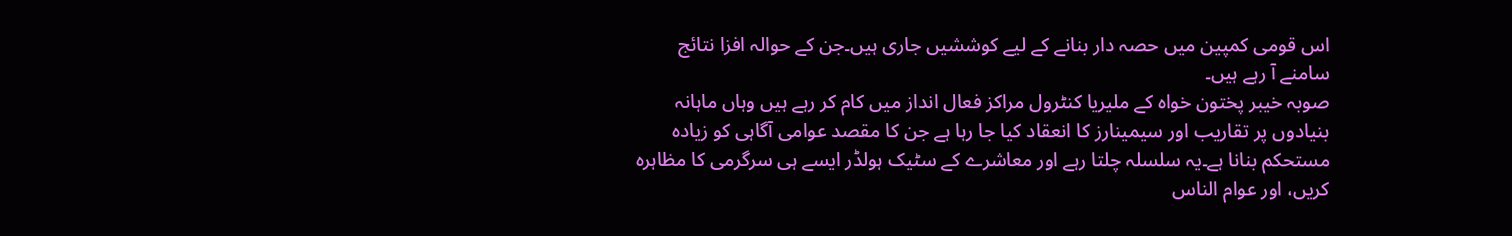اس قومی کمپین میں حصہ دار بنانے کے لیے کوششیں جاری ہیں۔جن کے حوالہ افزا نتائج سامنے آ رہے ہیں۔
صوبہ خیبر پختون خواہ کے ملیریا کنٹرول مراکز فعال انداز میں کام کر رہے ہیں وہاں ماہانہ بنیادوں پر تقاریب اور سیمینارز کا انعقاد کیا جا رہا ہے جن کا مقصد عوامی آگاہی کو زیادہ مستحکم بنانا ہے۔یہ سلسلہ چلتا رہے اور معاشرے کے سٹیک ہولڈر ایسے ہی سرگرمی کا مظاہرہ کریں، اور عوام الناس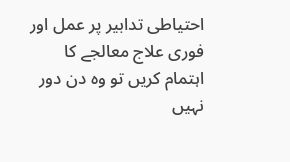احتیاطی تدابیر پر عمل اور فوری علاج معالجے کا اہتمام کریں تو وہ دن دور نہیں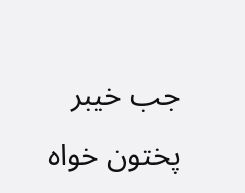جب خیبر پختون خواہ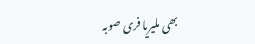بھی ملیریا فری صوبہ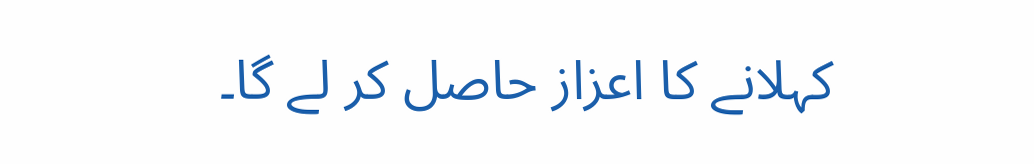کہلانے کا اعزاز حاصل کر لے گا۔